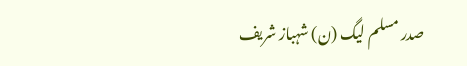صدر مسلم لیگ (ن) شہباز شریف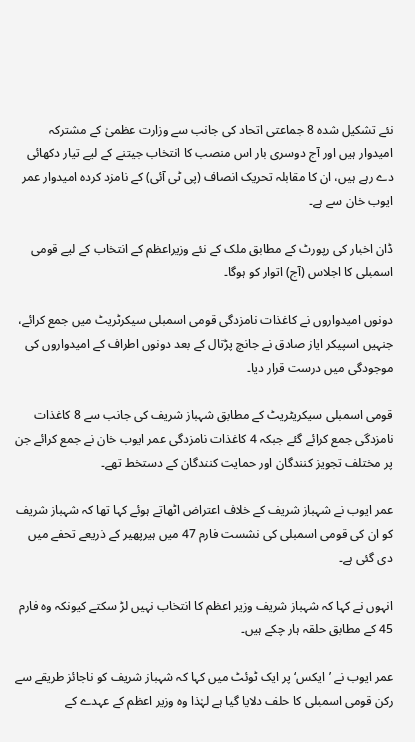نئے تشکیل شدہ 8 جماعتی اتحاد کی جانب سے وزارت عظمیٰ کے مشترکہ امیدوار ہیں اور آج دوسری بار اس منصب کا انتخاب جیتنے کے لیے تیار دکھائی دے رہے ہیں، ان کا مقابلہ تحریک انصاف (پی ٹی آئی) کے نامزد کردہ امیدوار عمر ایوب خان سے ہے۔

ڈان اخبار کی رپورٹ کے مطابق ملک کے نئے وزیراعظم کے انتخاب کے لیے قومی اسمبلی کا اجلاس (آج) اتوار کو ہوگا۔

دونوں امیدواروں نے کاغذات نامزدگی قومی اسمبلی سیکرٹریٹ میں جمع کرائے، جنہیں اسپیکر ایاز صادق نے جانچ پڑتال کے بعد دونوں اطراف کے امیدواروں کی موجودگی میں درست قرار دیا۔

قومی اسمبلی سیکریٹریٹ کے مطابق شہباز شریف کی جانب سے 8 کاغذات نامزدگی جمع کرائے گئے جبکہ 4 کاغذات نامزدگی عمر ایوب خان نے جمع کرائے جن پر مختلف تجویز کنندگان اور حمایت کنندگان کے دستخط تھے۔

عمر ایوب نے شہباز شریف کے خلاف اعتراض اٹھاتے ہوئے کہا تھا کہ شہباز شریف کو ان کی قومی اسمبلی کی نشست فارم 47 میں ہیرپھیر کے ذریعے تحفے میں دی گئی ہے۔

انہوں نے کہا کہ شہباز شریف وزیر اعظم کا انتخاب نہیں لڑ سکتے کیونکہ وہ فارم 45 کے مطابق حلقہ ہار چکے ہیں۔

عمر ایوب نے ’ایکس‘ پر ایک ٹوئٹ میں کہا کہ شہباز شریف کو ناجائز طریقے سے رکن قومی اسمبلی کا حلف دلایا گیا ہے لہٰذا وہ وزیر اعظم کے عہدے کے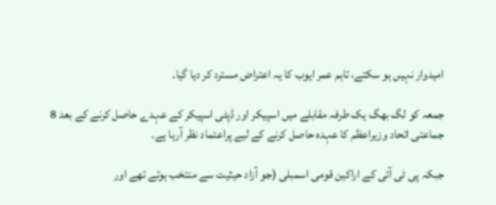امیدوار نہیں ہو سکتے، تاہم عمر ایوب کا یہ اعتراض مسترد کر دیا گیا۔

جمعہ کو لگ بھگ یک طرفہ مقابلے میں اسپیکر اور ڈپٹی اسپیکر کے عہدے حاصل کرنے کے بعد 8 جماعتی اتحاد وزیراعظم کا عہدہ حاصل کرنے کے لیے پراعتماد نظر آرہا ہے۔

جبکہ پی ٹی آئی کے اراکین قومی اسمبلی (جو آزاد حیثیت سے منتخب ہوئے تھے اور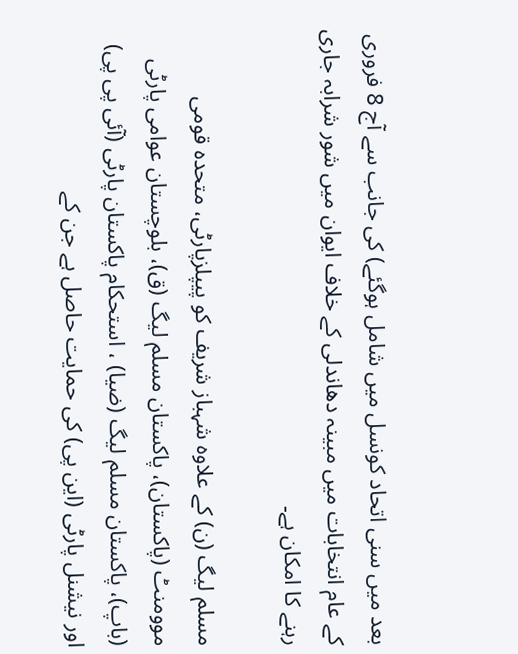بعد میں سنی اتحاد کونسل میں شامل ہوگئے) کی جانب سے آج 8 فروری کے عام انتخابات میں مبینہ دھاندلی کے خلاف ایوان میں شور شرابہ جاری رہنے کا امکان ہے۔

مسلم لیگ (ن) کے علاوہ شہباز شریف کو پیپلزپارٹی، متحدہ قومی موومنٹ (پاکستان)، پاکستان مسلم لیگ (ق)، بلوچستان عوامی پارٹی (باپ)، پاکستان مسلم لیگ (ضیا) ، استحکام پاکستان پارٹی (آئی پی پی) اور نیشنل پارٹی (این پی) کی حمایت حاصل ہے جن کے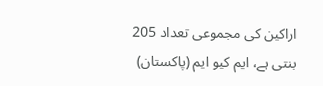اراکین کی مجموعی تعداد 205 بنتی ہے، ایم کیو ایم (پاکستان)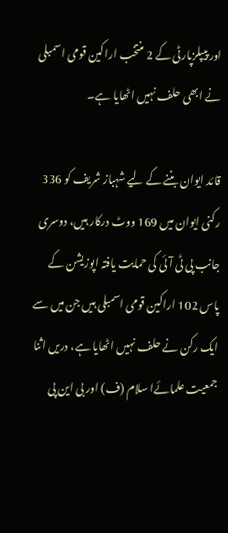اور پیپلزپارٹی کے 2 منتخب اراکین قومی اسمبلی نے ابھی حلف نہیں اٹھایا ہے۔

قائد ایوان بننے کے لیے شہباز شریف کو 336 رکنی ایوان میں 169 ووٹ درکار ہیں، دوسری جانب پی ٹی آئی کی حمایت یافتہ اپوزیشن کے پاس 102 اراکین قومی اسمبلی ہیں جن میں سے ایک رکن نے حلف نہیں اٹھایا ہے، دریں اثنا جمعیت علمائےا سلام (ف) اور بی این پی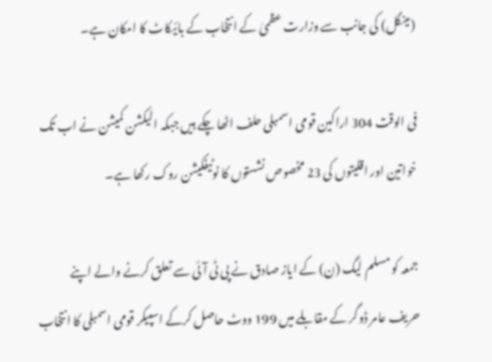(مینگل) کی جانب سے وزارت عظمیٰ کے انتخاب کے بائیکاٹ کا امکان ہے۔

فی الوقت 304 اراکین قومی اسمبلی حلف اٹھا چکے ہیں جبکہ الیکشن کمیشن نے اب تک خواتین اور اقلیتوں کی 23 مخصوص نشستوں کا نوٹیفکیشن روک رکھا ہے۔

جمعہ کو مسلم لیگ (ن) کے ایاز صادق نے پی ٹی آئی سے تعلق کرنے والے اپنے حریف عامر ڈوگر کے مقابلے میں 199 ووٹ حاصل کرکے اسپیکر قومی اسمبلی کا انتخاب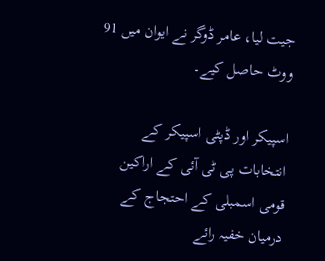جیت لیا، عامر ڈوگر نے ایوان میں 91 ووٹ حاصل کیے۔

اسپیکر اور ڈپٹی اسپیکر کے انتخابات پی ٹی آئی کے اراکین قومی اسمبلی کے احتجاج کے درمیان خفیہ رائے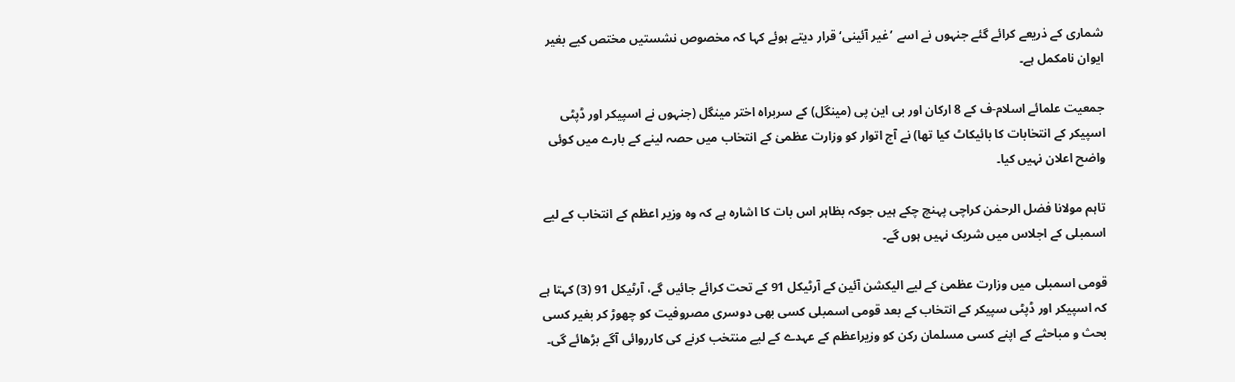شماری کے ذریعے کرائے گئے جنہوں نے اسے ’غیر آئینی‘ قرار دیتے ہوئے کہا کہ مخصوص نشستیں مختص کیے بغیر ایوان نامکمل ہے۔

جمعیت علمائے اسلام-ف کے 8 ارکان اور بی این پی (مینگل) کے سربراہ اختر مینگل (جنہوں نے اسپیکر اور ڈپٹی اسپیکر کے انتخابات کا بائیکاٹ کیا تھا) نے آج اتوار کو وزارت عظمیٰ کے انتخاب میں حصہ لینے کے بارے میں کوئی واضح اعلان نہیں کیا۔

تاہم مولانا فضل الرحمٰن کراچی پہنچ چکے ہیں جوکہ بظاہر اس بات کا اشارہ ہے کہ وہ وزیر اعظم کے انتخاب کے لیے اسمبلی کے اجلاس میں شریک نہیں ہوں گے۔

قومی اسمبلی میں وزارت عظمیٰ کے لیے الیکشن آئین کے آرٹیکل 91 کے تحت کرائے جائیں گے، آرٹیکل 91 (3) کہتا ہے کہ اسپیکر اور ڈپٹی سپیکر کے انتخاب کے بعد قومی اسمبلی کسی بھی دوسری مصروفیت کو چھوڑ کر بغیر کسی بحث و مباحثے کے اپنے کسی مسلمان رکن کو وزیراعظم کے عہدے کے لیے منتخب کرنے کی کارروائی آگے بڑھائے گی۔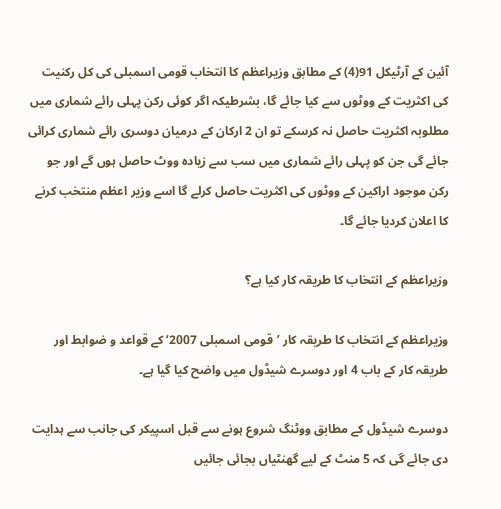آئین کے آرٹیکل 91(4) کے مطابق وزیراعظم کا انتخاب قومی اسمبلی کی کل رکنیت کی اکثریت کے ووٹوں سے کیا جائے گا، بشرطیکہ اگر کوئی رکن پہلی رائے شماری میں مطلوبہ اکثریت حاصل نہ کرسکے تو ان 2 ارکان کے درمیان دوسری رائے شماری کرائی جائے گی جن کو پہلی رائے شماری میں سب سے زیادہ ووٹ حاصل ہوں گے اور جو رکن موجود اراکین کے ووٹوں کی اکثریت حاصل کرلے گا اسے وزیر اعظم منتخب کرنے کا اعلان کردیا جائے گا۔

وزیراعظم کے انتخاب کا طریقہ کار کیا ہے؟

وزیراعظم کے انتخاب کا طریقہ کار ’قومی اسمبلی 2007‘ کے قواعد و ضوابط اور طریقہ کار کے باب 4 اور دوسرے شیڈول میں واضح کیا گیا ہے۔

دوسرے شیڈول کے مطابق ووٹنگ شروع ہونے سے قبل اسپیکر کی جانب سے ہدایت دی جائے گی کہ 5 منٹ کے لیے گھنٹیاں بجائی جائیں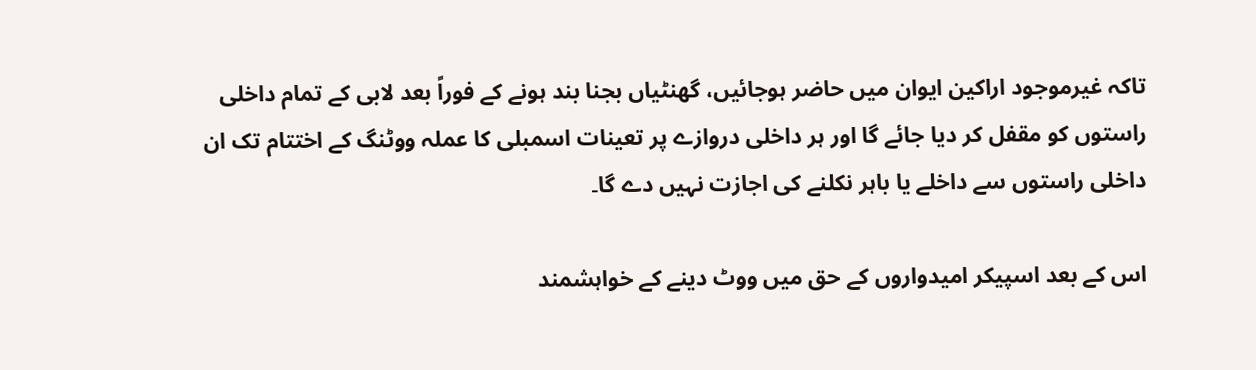تاکہ غیرموجود اراکین ایوان میں حاضر ہوجائیں، گھنٹیاں بجنا بند ہونے کے فوراً بعد لابی کے تمام داخلی راستوں کو مقفل کر دیا جائے گا اور ہر داخلی دروازے پر تعینات اسمبلی کا عملہ ووٹنگ کے اختتام تک ان داخلی راستوں سے داخلے یا باہر نکلنے کی اجازت نہیں دے گا۔

اس کے بعد اسپیکر امیدواروں کے حق میں ووٹ دینے کے خواہشمند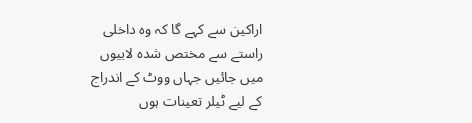اراکین سے کہے گا کہ وہ داخلی راستے سے مختص شدہ لابیوں میں جائیں جہاں ووٹ کے اندراج کے لیے ٹیلر تعینات ہوں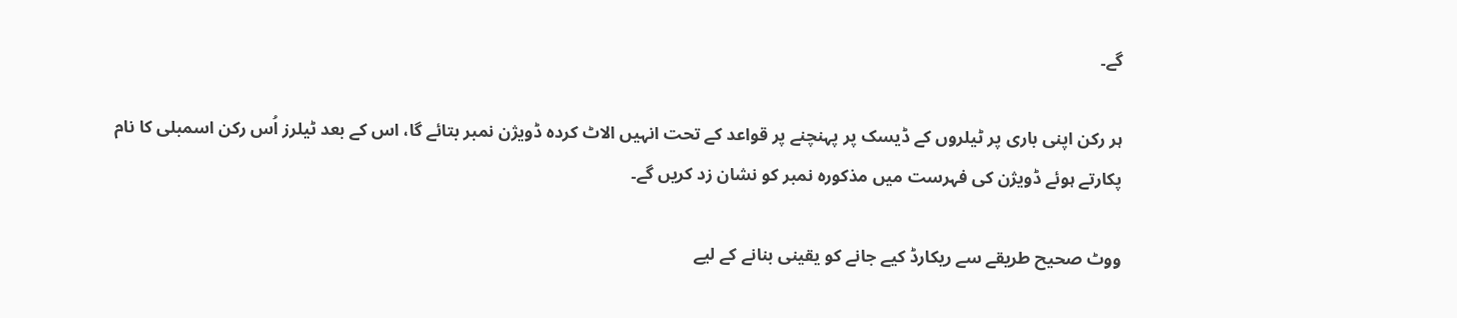گے۔

ہر رکن اپنی باری پر ٹیلروں کے ڈیسک پر پہنچنے پر قواعد کے تحت انہیں الاٹ کردہ ڈویژن نمبر بتائے گا، اس کے بعد ٹیلرز اُس رکن اسمبلی کا نام پکارتے ہوئے ڈویژن کی فہرست میں مذکورہ نمبر کو نشان زد کریں گے۔

ووٹ صحیح طریقے سے ریکارڈ کیے جانے کو یقینی بنانے کے لیے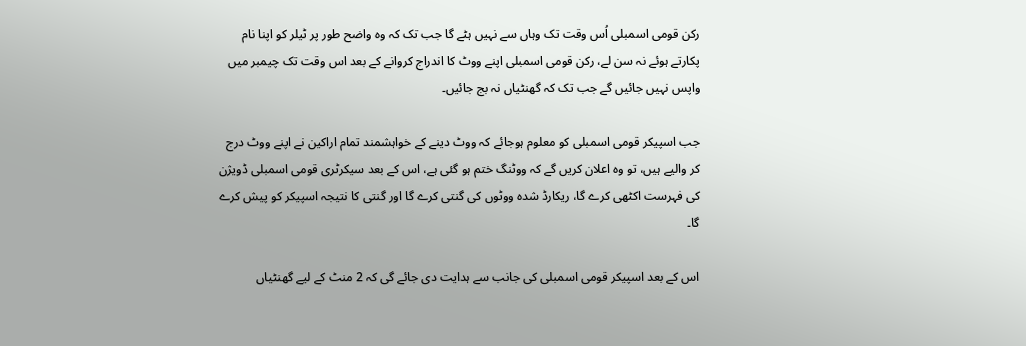رکن قومی اسمبلی اُس وقت تک وہاں سے نہیں ہٹے گا جب تک کہ وہ واضح طور پر ٹیلر کو اپنا نام پکارتے ہوئے نہ سن لے، رکن قومی اسمبلی اپنے ووٹ کا اندراج کروانے کے بعد اس وقت تک چیمبر میں واپس نہیں جائیں گے جب تک کہ گھنٹیاں نہ بج جائیں۔

جب اسپیکر قومی اسمبلی کو معلوم ہوجائے کہ ووٹ دینے کے خواہشمند تمام اراکین نے اپنے ووٹ درج کر والیے ہیں، تو وہ اعلان کریں گے کہ ووٹنگ ختم ہو گئی ہے، اس کے بعد سیکرٹری قومی اسمبلی ڈویژن کی فہرست اکٹھی کرے گا، ریکارڈ شدہ ووٹوں کی گنتی کرے گا اور گنتی کا نتیجہ اسپیکر کو پیش کرے گا۔

اس کے بعد اسپیکر قومی اسمبلی کی جانب سے ہدایت دی جائے گی کہ 2 منٹ کے لیے گھنٹیاں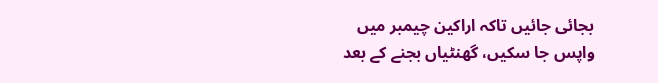بجائی جائیں تاکہ اراکین چیمبر میں واپس جا سکیں، گھنٹیاں بجنے کے بعد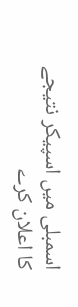اسمبلی میں اسپیکر نتیجے کا اعلان کرے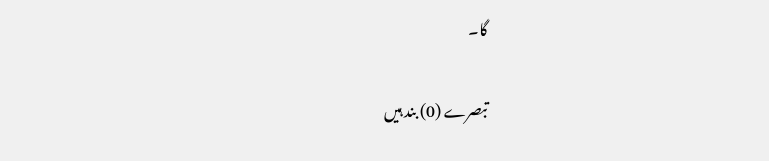گا۔

تبصرے (0) بند ہیں